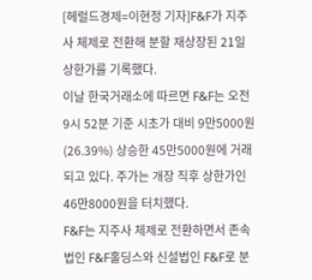[헤럴드경제=이현정 기자]F&F가 지주사 체제로 전환해 분할 재상장된 21일 상한가를 기록했다.
이날 한국거래소에 따르면 F&F는 오전 9시 52분 기준 시초가 대비 9만5000원(26.39%) 상승한 45만5000원에 거래되고 있다. 주가는 개장 직후 상한가인 46만8000원을 터치했다.
F&F는 지주사 체제로 전환하면서 존속법인 F&F홀딩스와 신설법인 F&F로 분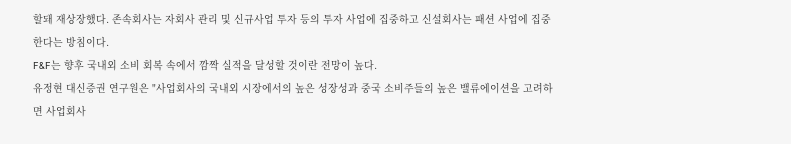할돼 재상장했다. 존속회사는 자회사 관리 및 신규사업 투자 등의 투자 사업에 집중하고 신설회사는 패션 사업에 집중한다는 방침이다.
F&F는 향후 국내외 소비 회복 속에서 깜짝 실적을 달성할 것이란 전망이 높다.
유정현 대신증권 연구원은 "사업회사의 국내외 시장에서의 높은 성장성과 중국 소비주들의 높은 밸류에이션을 고려하면 사업회사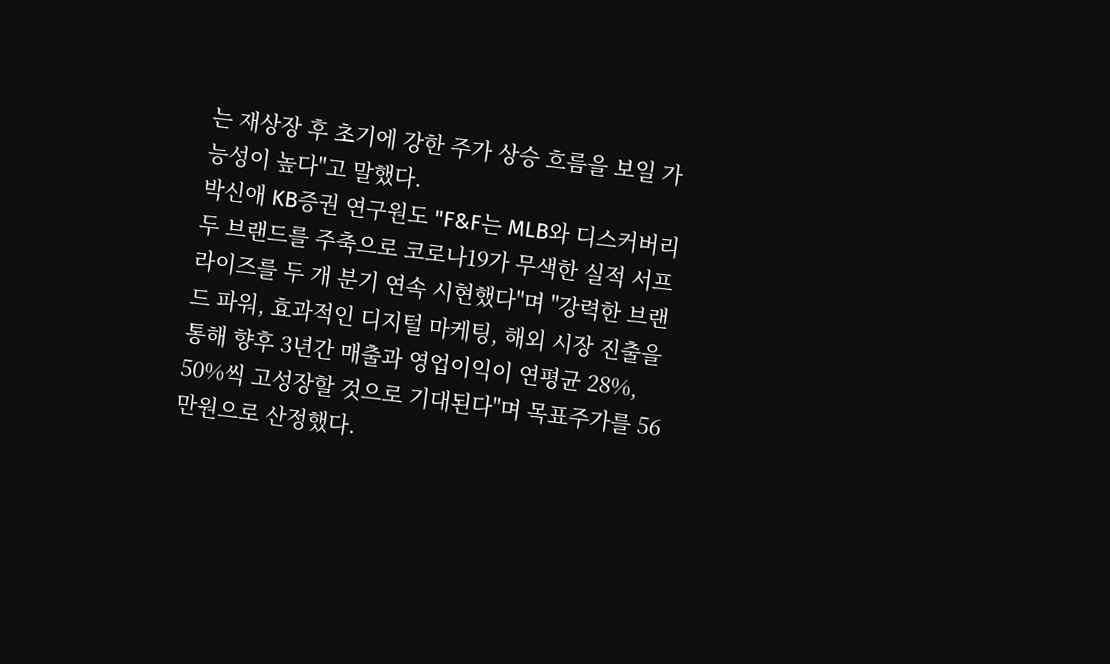는 재상장 후 초기에 강한 주가 상승 흐름을 보일 가능성이 높다"고 말했다.
박신애 KB증권 연구원도 "F&F는 MLB와 디스커버리 두 브랜드를 주축으로 코로나19가 무색한 실적 서프라이즈를 두 개 분기 연속 시현했다"며 "강력한 브랜드 파워, 효과적인 디지털 마케팅, 해외 시장 진출을 통해 향후 3년간 매출과 영업이익이 연평균 28%, 50%씩 고성장할 것으로 기대된다"며 목표주가를 56만원으로 산정했다.